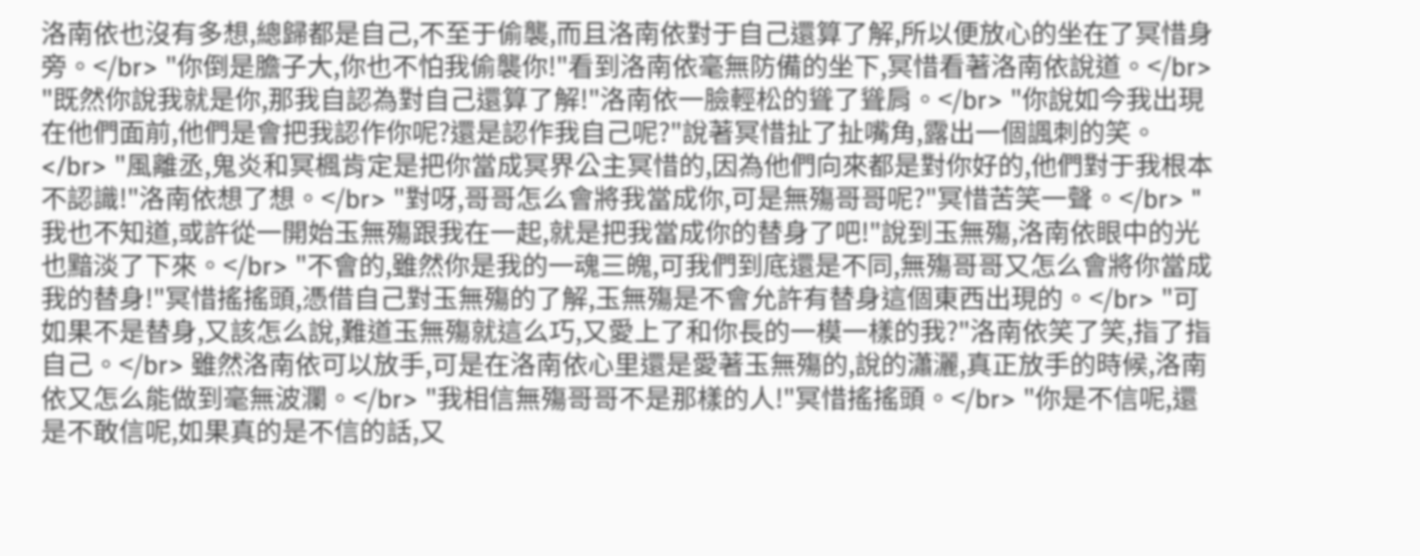洛南依也沒有多想,總歸都是自己,不至于偷襲,而且洛南依對于自己還算了解,所以便放心的坐在了冥惜身旁。</br> "你倒是膽子大,你也不怕我偷襲你!"看到洛南依毫無防備的坐下,冥惜看著洛南依說道。</br> "既然你說我就是你,那我自認為對自己還算了解!"洛南依一臉輕松的聳了聳肩。</br> "你說如今我出現在他們面前,他們是會把我認作你呢?還是認作我自己呢?"說著冥惜扯了扯嘴角,露出一個諷刺的笑。</br> "風離丞,鬼炎和冥楓肯定是把你當成冥界公主冥惜的,因為他們向來都是對你好的,他們對于我根本不認識!"洛南依想了想。</br> "對呀,哥哥怎么會將我當成你,可是無殤哥哥呢?"冥惜苦笑一聲。</br> "我也不知道,或許從一開始玉無殤跟我在一起,就是把我當成你的替身了吧!"說到玉無殤,洛南依眼中的光也黯淡了下來。</br> "不會的,雖然你是我的一魂三魄,可我們到底還是不同,無殤哥哥又怎么會將你當成我的替身!"冥惜搖搖頭,憑借自己對玉無殤的了解,玉無殤是不會允許有替身這個東西出現的。</br> "可如果不是替身,又該怎么說,難道玉無殤就這么巧,又愛上了和你長的一模一樣的我?"洛南依笑了笑,指了指自己。</br> 雖然洛南依可以放手,可是在洛南依心里還是愛著玉無殤的,說的瀟灑,真正放手的時候,洛南依又怎么能做到毫無波瀾。</br> "我相信無殤哥哥不是那樣的人!"冥惜搖搖頭。</br> "你是不信呢,還是不敢信呢,如果真的是不信的話,又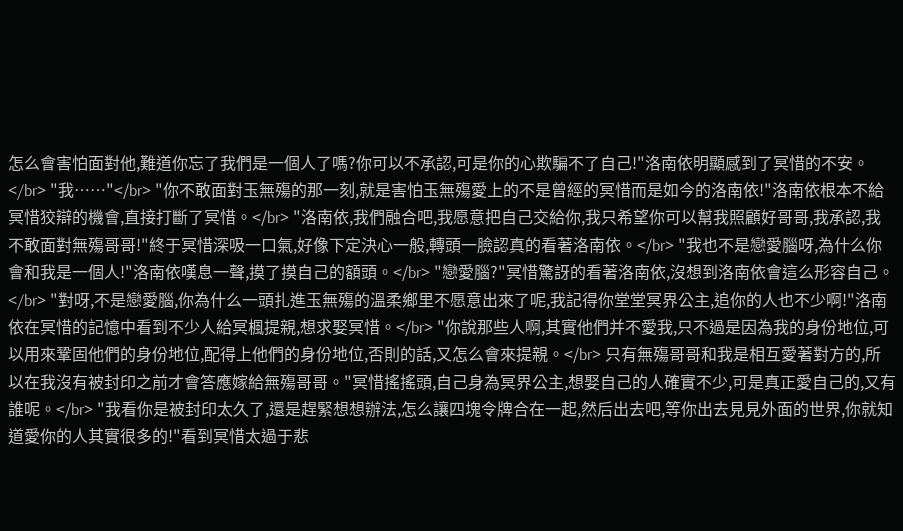怎么會害怕面對他,難道你忘了我們是一個人了嗎?你可以不承認,可是你的心欺騙不了自己!"洛南依明顯感到了冥惜的不安。</br> "我……"</br> "你不敢面對玉無殤的那一刻,就是害怕玉無殤愛上的不是曾經的冥惜而是如今的洛南依!"洛南依根本不給冥惜狡辯的機會,直接打斷了冥惜。</br> "洛南依,我們融合吧,我愿意把自己交給你,我只希望你可以幫我照顧好哥哥,我承認,我不敢面對無殤哥哥!"終于冥惜深吸一口氣,好像下定決心一般,轉頭一臉認真的看著洛南依。</br> "我也不是戀愛腦呀,為什么你會和我是一個人!"洛南依嘆息一聲,摸了摸自己的額頭。</br> "戀愛腦?"冥惜驚訝的看著洛南依,沒想到洛南依會這么形容自己。</br> "對呀,不是戀愛腦,你為什么一頭扎進玉無殤的溫柔鄉里不愿意出來了呢,我記得你堂堂冥界公主,追你的人也不少啊!"洛南依在冥惜的記憶中看到不少人給冥楓提親,想求娶冥惜。</br> "你說那些人啊,其實他們并不愛我,只不過是因為我的身份地位,可以用來鞏固他們的身份地位,配得上他們的身份地位,否則的話,又怎么會來提親。</br> 只有無殤哥哥和我是相互愛著對方的,所以在我沒有被封印之前才會答應嫁給無殤哥哥。"冥惜搖搖頭,自己身為冥界公主,想娶自己的人確實不少,可是真正愛自己的,又有誰呢。</br> "我看你是被封印太久了,還是趕緊想想辦法,怎么讓四塊令牌合在一起,然后出去吧,等你出去見見外面的世界,你就知道愛你的人其實很多的!"看到冥惜太過于悲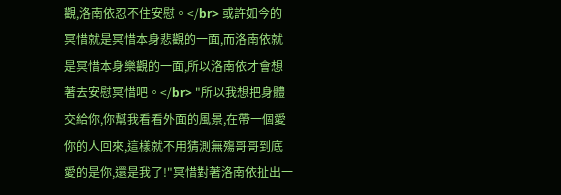觀,洛南依忍不住安慰。</br> 或許如今的冥惜就是冥惜本身悲觀的一面,而洛南依就是冥惜本身樂觀的一面,所以洛南依才會想著去安慰冥惜吧。</br> "所以我想把身體交給你,你幫我看看外面的風景,在帶一個愛你的人回來,這樣就不用猜測無殤哥哥到底愛的是你,還是我了!"冥惜對著洛南依扯出一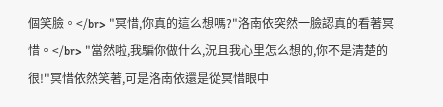個笑臉。</br> "冥惜,你真的這么想嗎?"洛南依突然一臉認真的看著冥惜。</br> "當然啦,我騙你做什么,況且我心里怎么想的,你不是清楚的很!"冥惜依然笑著,可是洛南依還是從冥惜眼中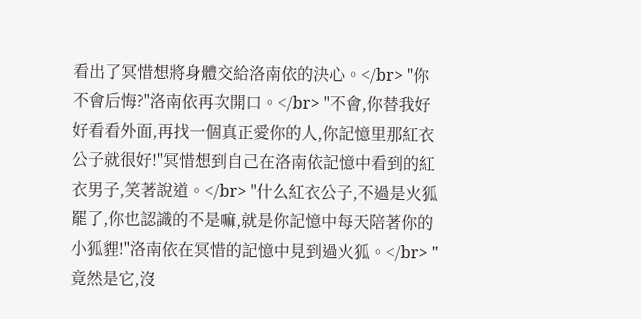看出了冥惜想將身體交給洛南依的決心。</br> "你不會后悔?"洛南依再次開口。</br> "不會,你替我好好看看外面,再找一個真正愛你的人,你記憶里那紅衣公子就很好!"冥惜想到自己在洛南依記憶中看到的紅衣男子,笑著說道。</br> "什么紅衣公子,不過是火狐罷了,你也認識的不是嘛,就是你記憶中每天陪著你的小狐貍!"洛南依在冥惜的記憶中見到過火狐。</br> "竟然是它,沒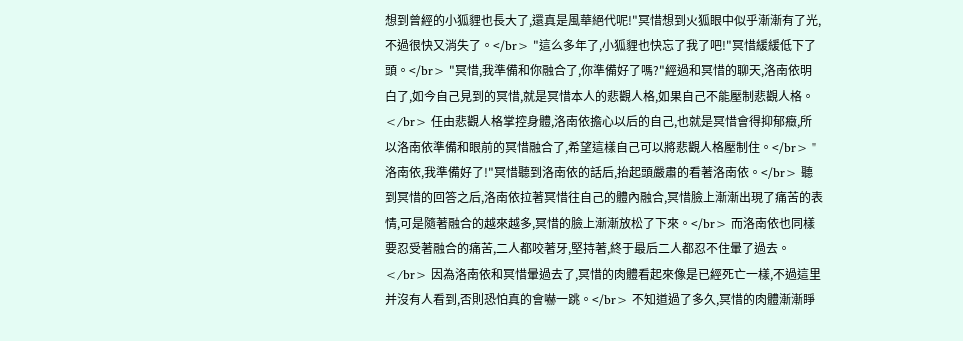想到曾經的小狐貍也長大了,還真是風華絕代呢!"冥惜想到火狐眼中似乎漸漸有了光,不過很快又消失了。</br> "這么多年了,小狐貍也快忘了我了吧!"冥惜緩緩低下了頭。</br> "冥惜,我準備和你融合了,你準備好了嗎?"經過和冥惜的聊天,洛南依明白了,如今自己見到的冥惜,就是冥惜本人的悲觀人格,如果自己不能壓制悲觀人格。</br> 任由悲觀人格掌控身體,洛南依擔心以后的自己,也就是冥惜會得抑郁癥,所以洛南依準備和眼前的冥惜融合了,希望這樣自己可以將悲觀人格壓制住。</br> "洛南依,我準備好了!"冥惜聽到洛南依的話后,抬起頭嚴肅的看著洛南依。</br> 聽到冥惜的回答之后,洛南依拉著冥惜往自己的體內融合,冥惜臉上漸漸出現了痛苦的表情,可是隨著融合的越來越多,冥惜的臉上漸漸放松了下來。</br> 而洛南依也同樣要忍受著融合的痛苦,二人都咬著牙,堅持著,終于最后二人都忍不住暈了過去。</br> 因為洛南依和冥惜暈過去了,冥惜的肉體看起來像是已經死亡一樣,不過這里并沒有人看到,否則恐怕真的會嚇一跳。</br> 不知道過了多久,冥惜的肉體漸漸睜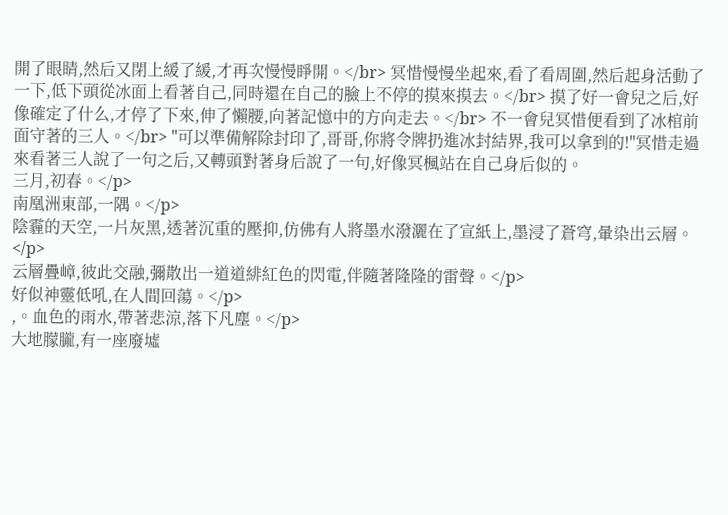開了眼睛,然后又閉上緩了緩,才再次慢慢睜開。</br> 冥惜慢慢坐起來,看了看周圍,然后起身活動了一下,低下頭從冰面上看著自己,同時還在自己的臉上不停的摸來摸去。</br> 摸了好一會兒之后,好像確定了什么,才停了下來,伸了懶腰,向著記憶中的方向走去。</br> 不一會兒冥惜便看到了冰棺前面守著的三人。</br> "可以準備解除封印了,哥哥,你將令牌扔進冰封結界,我可以拿到的!"冥惜走過來看著三人說了一句之后,又轉頭對著身后說了一句,好像冥楓站在自己身后似的。
三月,初春。</p>
南凰洲東部,一隅。</p>
陰霾的天空,一片灰黑,透著沉重的壓抑,仿佛有人將墨水潑灑在了宣紙上,墨浸了蒼穹,暈染出云層。</p>
云層疊嶂,彼此交融,彌散出一道道緋紅色的閃電,伴隨著隆隆的雷聲。</p>
好似神靈低吼,在人間回蕩。</p>
,。血色的雨水,帶著悲涼,落下凡塵。</p>
大地朦朧,有一座廢墟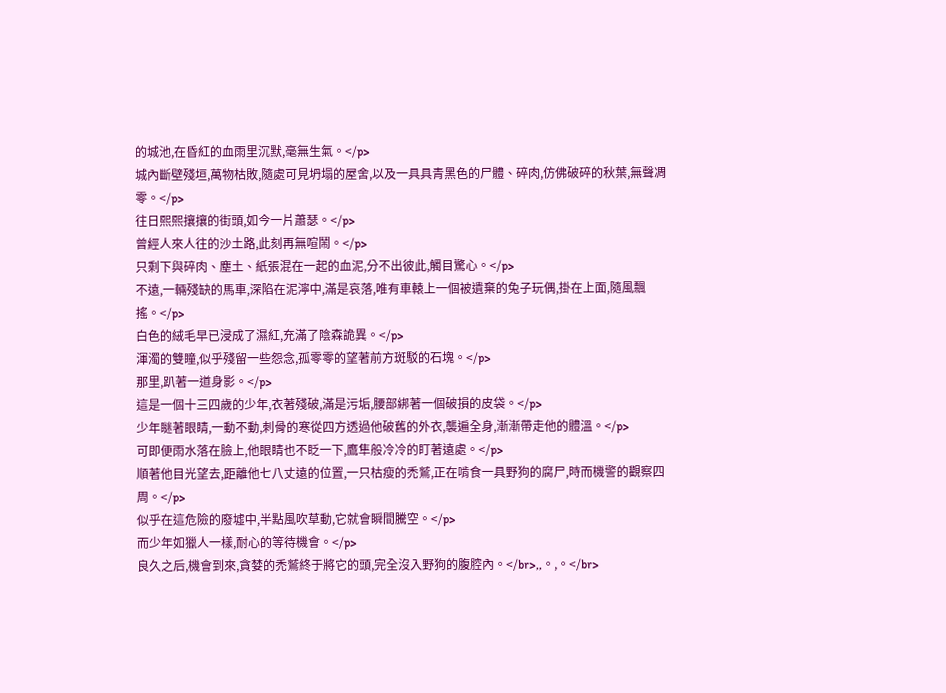的城池,在昏紅的血雨里沉默,毫無生氣。</p>
城內斷壁殘垣,萬物枯敗,隨處可見坍塌的屋舍,以及一具具青黑色的尸體、碎肉,仿佛破碎的秋葉,無聲凋零。</p>
往日熙熙攘攘的街頭,如今一片蕭瑟。</p>
曾經人來人往的沙土路,此刻再無喧鬧。</p>
只剩下與碎肉、塵土、紙張混在一起的血泥,分不出彼此,觸目驚心。</p>
不遠,一輛殘缺的馬車,深陷在泥濘中,滿是哀落,唯有車轅上一個被遺棄的兔子玩偶,掛在上面,隨風飄搖。</p>
白色的絨毛早已浸成了濕紅,充滿了陰森詭異。</p>
渾濁的雙瞳,似乎殘留一些怨念,孤零零的望著前方斑駁的石塊。</p>
那里,趴著一道身影。</p>
這是一個十三四歲的少年,衣著殘破,滿是污垢,腰部綁著一個破損的皮袋。</p>
少年瞇著眼睛,一動不動,刺骨的寒從四方透過他破舊的外衣,襲遍全身,漸漸帶走他的體溫。</p>
可即便雨水落在臉上,他眼睛也不眨一下,鷹隼般冷冷的盯著遠處。</p>
順著他目光望去,距離他七八丈遠的位置,一只枯瘦的禿鷲,正在啃食一具野狗的腐尸,時而機警的觀察四周。</p>
似乎在這危險的廢墟中,半點風吹草動,它就會瞬間騰空。</p>
而少年如獵人一樣,耐心的等待機會。</p>
良久之后,機會到來,貪婪的禿鷲終于將它的頭,完全沒入野狗的腹腔內。</br>,,。,。</br>